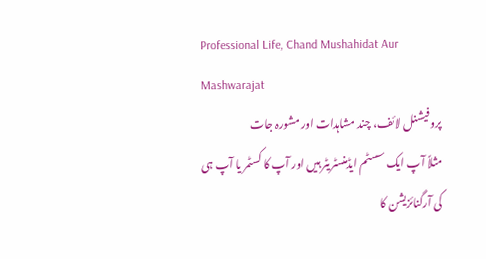Professional Life, Chand Mushahidat Aur Mashwarajat
پروفیشنل لائف، چند مشاہدات اور مشورہ جات
مثلاً آپ ایک سسٹم ایڈمنسٹریٹر ہیں اور آپ کا کسٹمر یا آپ ہی کی آرگنائزیشن کا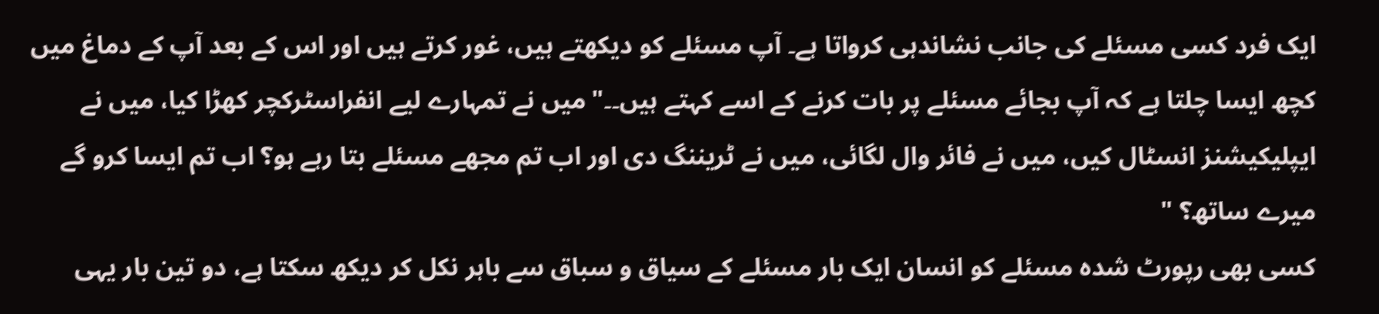ایک فرد کسی مسئلے کی جانب نشاندہی کرواتا ہے۔ آپ مسئلے کو دیکھتے ہیں، غور کرتے ہیں اور اس کے بعد آپ کے دماغ میں کچھ ایسا چلتا ہے کہ آپ بجائے مسئلے پر بات کرنے کے اسے کہتے ہیں۔۔"میں نے تمہارے لیے انفراسٹرکچر کھڑا کیا، میں نے ایپلیکیشنز انسٹال کیں، میں نے فائر وال لگائی، میں نے ٹریننگ دی اور اب تم مجھے مسئلے بتا رہے ہو؟ اب تم ایسا کرو گے میرے ساتھ؟ "
کسی بھی رپورٹ شدہ مسئلے کو انسان ایک بار مسئلے کے سیاق و سباق سے باہر نکل کر دیکھ سکتا ہے، دو تین بار یہی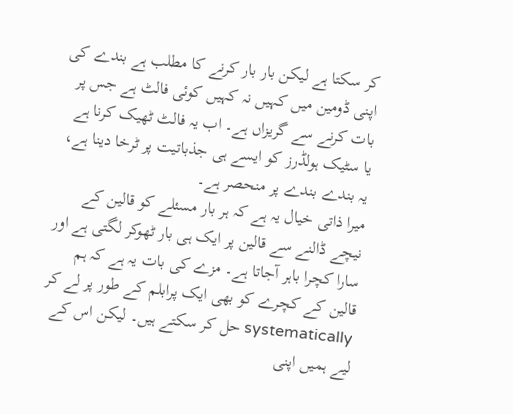کر سکتا ہے لیکن بار بار کرنے کا مطلب ہے بندے کی اپنی ڈومین میں کہیں نہ کہیں کوئی فالٹ ہے جس پر بات کرنے سے گریزاں ہے۔ اب یہ فالٹ ٹھیک کرنا ہے یا سٹیک ہولڈرز کو ایسے ہی جذباتیت پر ٹرخا دینا ہے، یہ بندے بندے پر منحصر ہے۔
میرا ذاتی خیال یہ ہے کہ ہر بار مسئلے کو قالین کے نیچے ڈالنے سے قالین پر ایک ہی بار ٹھوکر لگتی ہے اور سارا کچرا باہر آجاتا ہے۔ مزے کی بات یہ ہے کہ ہم قالین کے کچرے کو بھی ایک پرابلم کے طور پر لے کر systematically حل کر سکتے ہیں۔ لیکن اس کے لیے ہمیں اپنی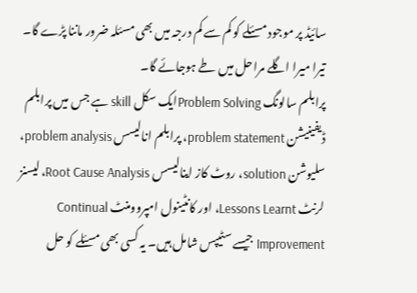سائیڈ پر موجود مسئلے کو کم سے کم درجہ میں بھی مسئلہ ضرور ماننا پڑے گا۔ تیرا میرا اگلے مراحل میں طے ہوجائے گا۔
پرابلم سالونگ Problem Solvingایک سکل skill ہے جس میں پرابلم ڈیفینیشن problem statement، پرابلم انالیسس problem analysis، سلیوشن solution، روٹ کاز اینالیسس Root Cause Analysis، لیسنز لرنٹ Lessons Learnt، اور کانٹینول امپروومنٹ Continual Improvement جیسے سٹیپس شامل ہیں۔ یہ کسی بھی مسئلے کو حل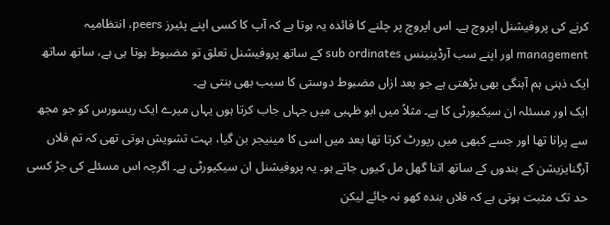کرنے کی پروفیشنل اپروچ ہے۔ اس اپروچ پر چلنے کا فائدہ یہ ہوتا ہے کہ آپ کا کسی اپنے پئیرز peers، انتظامیہ management اور اپنے سب آرڈینینس sub ordinates کے ساتھ پروفیشنل تعلق تو مضبوط ہوتا ہی ہے، ساتھ ساتھ ایک ذہنی ہم آہنگی بھی بڑھتی ہے جو بعد ازاں مضبوط دوستی کا سبب بھی بنتی ہے۔
ایک اور مسئلہ ان سیکیورٹی کا ہے۔ مثلاً میں ابو ظہبی میں جہاں جاب کرتا ہوں یہاں میرے ایک ریسورس کو جو مجھ سے پرانا تھا اور جسے کبھی میں رپورٹ کرتا تھا بعد میں اسی کا مینیجر بن گیا، بہت تشویش ہوتی تھی کہ تم فلاں آرگنایزیشن کے بندوں کے ساتھ اتنا گھل مل کیوں جاتے ہو۔ یہ پروفیشنل ان سیکیورٹی ہے۔ اگرچہ اس مسئلے کی جڑ کسی حد تک مثبت ہوتی ہے کہ فلاں بندہ کھو نہ جائے لیکن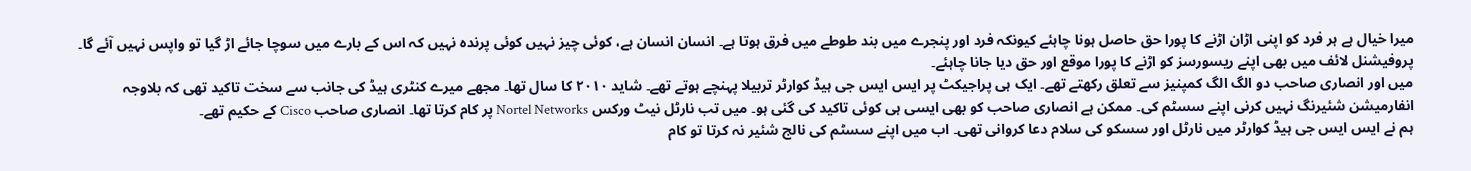میرا خیال ہے ہر فرد کو اپنی اڑان اڑنے کا پورا حق حاصل ہونا چاہئے کیونکہ فرد اور پنجرے میں بند طوطے میں فرق ہوتا ہے۔ انسان انسان ہے، کوئی چیز نہیں کوئی پرندہ نہیں کہ اس کے بارے میں سوچا جائے اڑ گیا تو واپس نہیں آئے گا۔ پروفیشنل لائف میں بھی اپنے ریسورسز کو اڑنے کا پورا موقع اور حق دیا جانا چاہئے۔
میں اور انصاری صاحب دو الگ الگ کمپنیز سے تعلق رکھتے تھے۔ ایک ہی پراجیکٹ پر ایس ایس جی ہیڈ کوارٹر تربیلا پہنچے ہوتے تھے۔ شاید ۲۰۱۰ کا سال تھا۔ مجھے میرے کنٹری ہیڈ کی جانب سے سخت تاکید تھی کہ بلاوجہ انفارمیشن شئیرنگ نہیں کرنی اپنے سسٹم کی۔ ممکن ہے انصاری صاحب کو بھی ایسی ہی کوئی تاکید کی گئی ہو۔ میں تب نارٹل نیٹ ورکس Nortel Networks پر کام کرتا تھا۔ انصاری صاحب Cisco کے حکیم تھے۔
ہم نے ایس ایس جی ہیڈ کوارٹر میں نارٹل اور سسکو کی سلام دعا کروانی تھی۔ اب میں اپنے سسٹم کی نالج شئیر نہ کرتا تو کام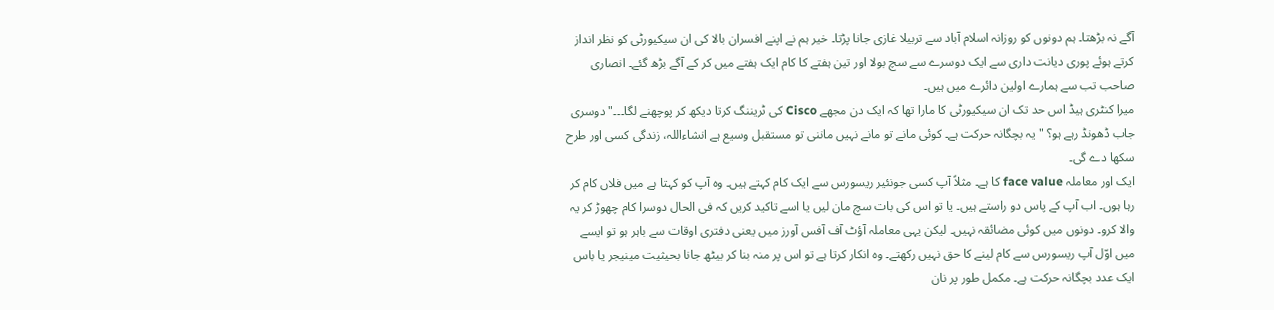آگے نہ بڑھتا۔ ہم دونوں کو روزانہ اسلام آباد سے تربیلا غازی جانا پڑتا۔ خیر ہم نے اپنے افسران بالا کی ان سیکیورٹی کو نظر انداز کرتے ہوئے پوری دیانت داری سے ایک دوسرے سے سچ بولا اور تین ہفتے کا کام ایک ہفتے میں کر کے آگے بڑھ گئے۔ انصاری صاحب تب سے ہمارے اولین دائرے میں ہیں۔
میرا کنٹری ہیڈ اس حد تک ان سیکیورٹی کا مارا تھا کہ ایک دن مجھے Cisco کی ٹریننگ کرتا دیکھ کر پوچھنے لگا۔۔۔"دوسری جاب ڈھونڈ رہے ہو؟ " یہ بچگانہ حرکت ہے۔ کوئی مانے تو مانے نہیں ماننی تو مستقبل وسیع ہے انشاءاللہ، زندگی کسی اور طرح سکھا دے گی۔
ایک اور معاملہ face value کا ہے۔ مثلاً آپ کسی جونئیر ریسورس سے ایک کام کہتے ہیں۔ وہ آپ کو کہتا ہے میں فلاں کام کر رہا ہوں۔ اب آپ کے پاس دو راستے ہیں۔ یا تو اس کی بات سچ مان لیں یا اسے تاکید کریں کہ فی الحال دوسرا کام چھوڑ کر یہ والا کرو۔ دونوں میں کوئی مضائقہ نہیں۔ لیکن یہی معاملہ آؤٹ آف آفس آورز میں یعنی دفتری اوقات سے باہر ہو تو ایسے میں اوّل آپ ریسورس سے کام لینے کا حق نہیں رکھتے۔ وہ انکار کرتا ہے تو اس پر منہ بنا کر بیٹھ جانا بحیثیت مینیجر یا باس ایک عدد بچگانہ حرکت ہے۔ مکمل طور پر نان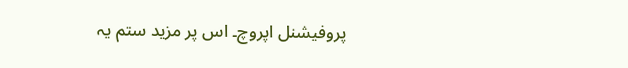پروفیشنل اپروچ۔ اس پر مزید ستم یہ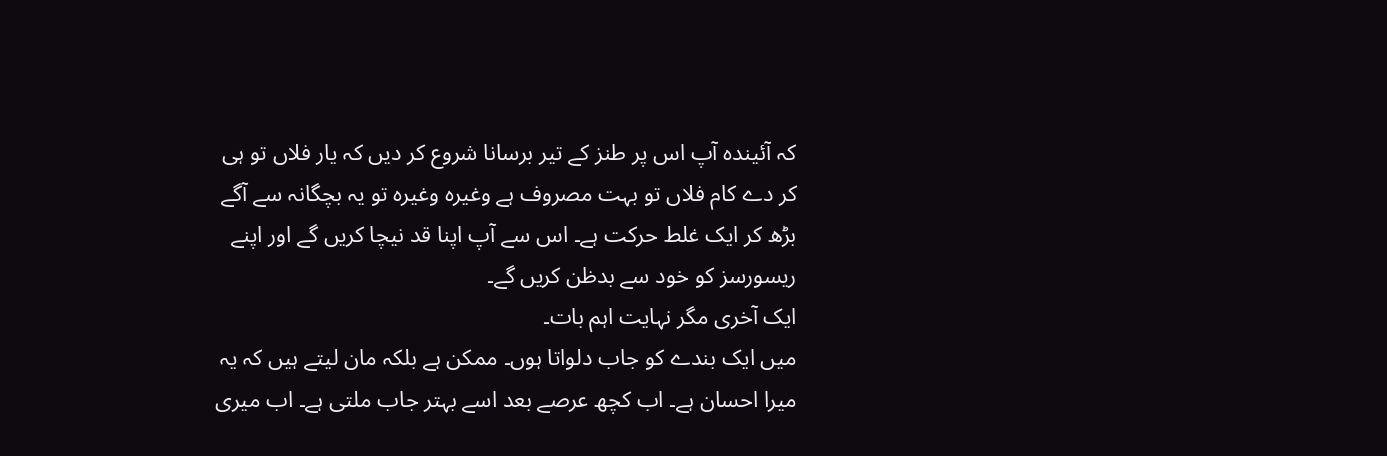کہ آئیندہ آپ اس پر طنز کے تیر برسانا شروع کر دیں کہ یار فلاں تو ہی کر دے کام فلاں تو بہت مصروف ہے وغیرہ وغیرہ تو یہ بچگانہ سے آگے بڑھ کر ایک غلط حرکت ہے۔ اس سے آپ اپنا قد نیچا کریں گے اور اپنے ریسورسز کو خود سے بدظن کریں گے۔
ایک آخری مگر نہایت اہم بات۔
میں ایک بندے کو جاب دلواتا ہوں۔ ممکن ہے بلکہ مان لیتے ہیں کہ یہ میرا احسان ہے۔ اب کچھ عرصے بعد اسے بہتر جاب ملتی ہے۔ اب میری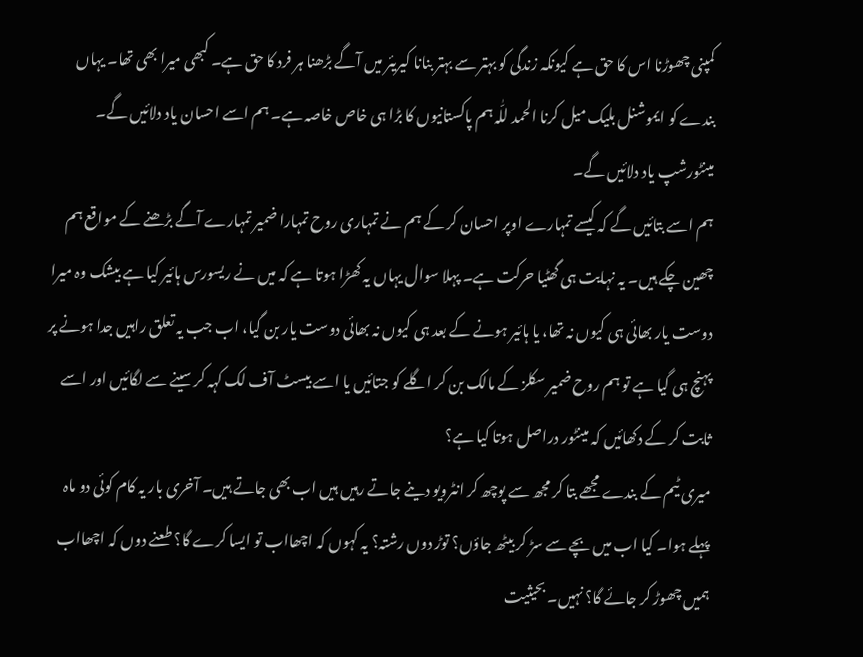کمپنی چھوڑنا اس کا حق ہے کیونکہ زندگی کو بہتر سے بہتر بنانا کیریئر میں آگے بڑھنا ہر فرد کا حق ہے۔ کبھی میرا بھی تھا۔ یہاں بندے کو ایموشنل بلیک میل کرنا الحمد للّٰہ ہم پاکستانیوں کا بڑا ہی خاص خاصہ ہے۔ ہم اسے احسان یاد دلائیں گے۔ مینٹورشپ یاد دلائیں گے۔
ہم اسے بتائیں گے کہ کیسے تمہارے اوپر احسان کر کے ہم نے تمہاری روح تمہارا ضمیر تمہارے آگے بڑھنے کے مواقع ہم چھین چکے ہیں۔ یہ نہایت ہی گھٹیا حرکت ہے۔ پہلا سوال یہاں یہ کھڑا ہوتا ہے کہ میں نے ریسورس ہائیر کیا ہے بیشک وہ میرا دوست یار بھائی ہی کیوں نہ تھا، یا ہائیر ہونے کے بعد ہی کیوں نہ بھائی دوست یار بن گیا، اب جب یہ تعلق راہیں جدا ہونے پر پہنچ ہی گیا ہے تو ہم روح ضمیر سکلز کے مالک بن کر اگلے کو جتائیں یا اسے بیسٹ آف لک کہہ کر سینے سے لگائیں اور اسے ثابت کر کے دکھائیں کہ مینٹور دراصل ہوتا کیا ہے؟
میری ٹیم کے بندے مجھے بتا کر مجھ سے پوچھ کر انٹرویو دینے جاتے رہیں ہیں اب بھی جاتے ہیں۔ آخری بار یہ کام کوئی دو ماہ پہلے ہوا۔ کیا اب میں بچے سے سڑ کر بیٹھ جاؤں؟ توڑ دوں رشتہ؟ یہ کہوں کہ اچھااب تو ایسا کرے گا؟ طعنے دوں کہ اچھااب ہمیں چھوڑ کر جائے گا؟ نہیں۔ بحیثیت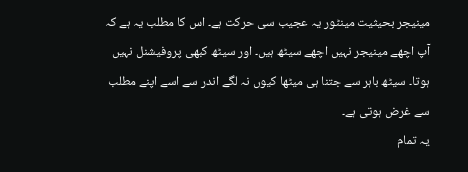مینیجر بحیثیت مینٹور یہ عجیب سی حرکت ہے۔ اس کا مطلب یہ ہے کہ آپ اچھے مینیجر نہیں اچھے سیٹھ ہیں۔ اور سیٹھ کبھی پروفیشنل نہیں ہوتا۔ سیٹھ باہر سے جتنا ہی میٹھا کیوں نہ لگے اندر سے اسے اپنے مطلب سے غرض ہوتی ہے۔
یہ تمام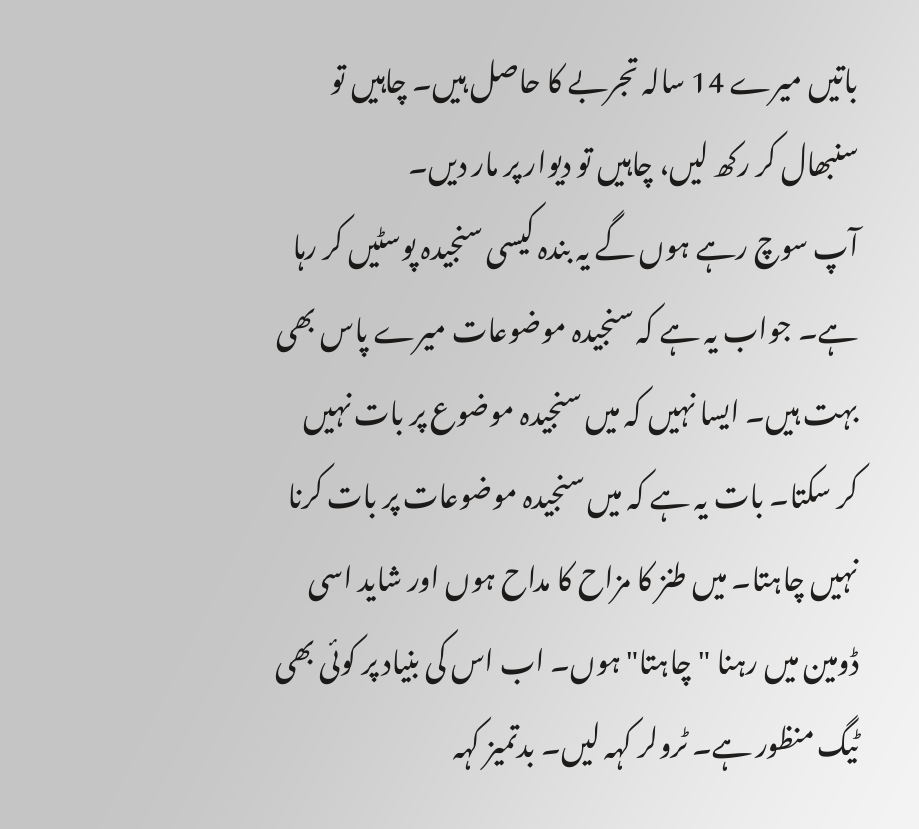باتیں میرے 14 سالہ تجربے کا حاصل ہیں۔ چاہیں تو سنبھال کر رکھ لیں، چاہیں تو دیوار پر مار دیں۔
آپ سوچ رہے ہوں گے یہ بندہ کیسی سنجیدہ پوسٹیں کر رہا ہے۔ جواب یہ ہے کہ سنجیدہ موضوعات میرے پاس بھی بہت ہیں۔ ایسا نہیں کہ میں سنجیدہ موضوع پر بات نہیں کر سکتا۔ بات یہ ہے کہ میں سنجیدہ موضوعات پر بات کرنا نہیں چاہتا۔ میں طنز کا مزاح کا مداح ہوں اور شاید اسی ڈومین میں رہنا "چاہتا" ہوں۔ اب اس کی بنیاد پر کوئی بھی ٹیگ منظور ہے۔ ٹرولر کہہ لیں۔ بدتمیز کہہ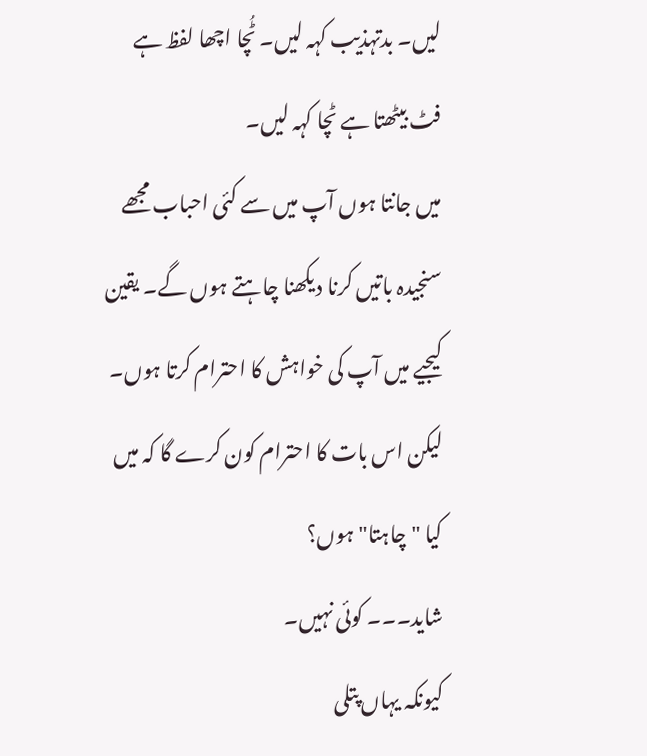لیں۔ بدتہذیب کہہ لیں۔ ٹُچا اچھا لفظ ہے فٹ بیٹھتا ہے ٹچا کہہ لیں۔
میں جانتا ہوں آپ میں سے کئی احباب مجھے سنجیدہ باتیں کرنا دیکھنا چاہتے ہوں گے۔ یقین کیجیے میں آپ کی خواہش کا احترام کرتا ہوں۔
لیکن اس بات کا احترام کون کرے گا کہ میں کیا "چاہتا" ہوں؟
شاید۔۔۔ کوئی نہیں۔
کیونکہ یہاں پتلی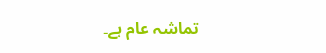تماشہ عام ہے۔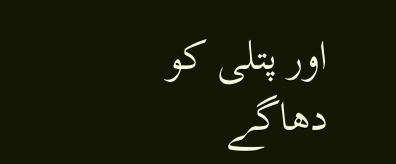اور پتلی کو دھاگے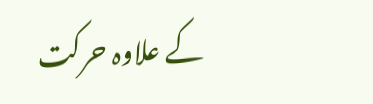کے علاوہ حرکت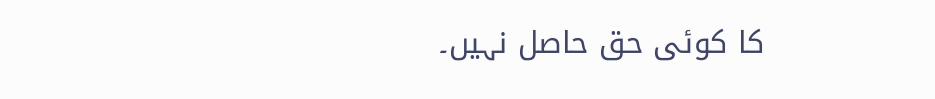کا کوئی حق حاصل نہیں۔